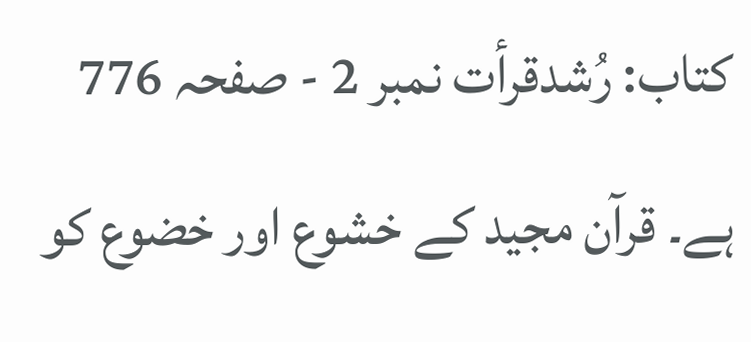کتاب: رُشدقرأت نمبر 2 - صفحہ 776
ہے۔ قرآن مجید کے خشوع اور خضوع کو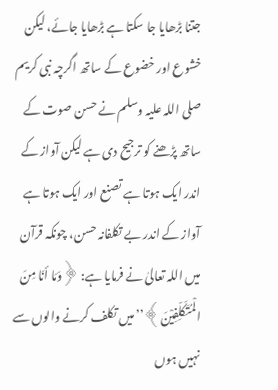جتنا بڑھایا جا سکتا ہے بڑھایا جائے، لیکن خشوع اور خضوع کے ساتھ اگرچہ نبی کریم صلی اللہ علیہ وسلم نے حسن صوت کے ساتھ پڑھنے کو ترجیح دی ہے لیکن آواز کے اندر ایک ہوتا ہے تصنع اور ایک ہوتا ہے آواز کے اندر بے تکلفانہ حسن، چونکہ قرآن میں اللہ تعالیٰ نے فرمایا ہے: ﴿وَمَا أنَا مِنَ الْمُتَکَلِّفِیْنَ﴾’’میں تکلف کرنے والوں سے نہیں ہوں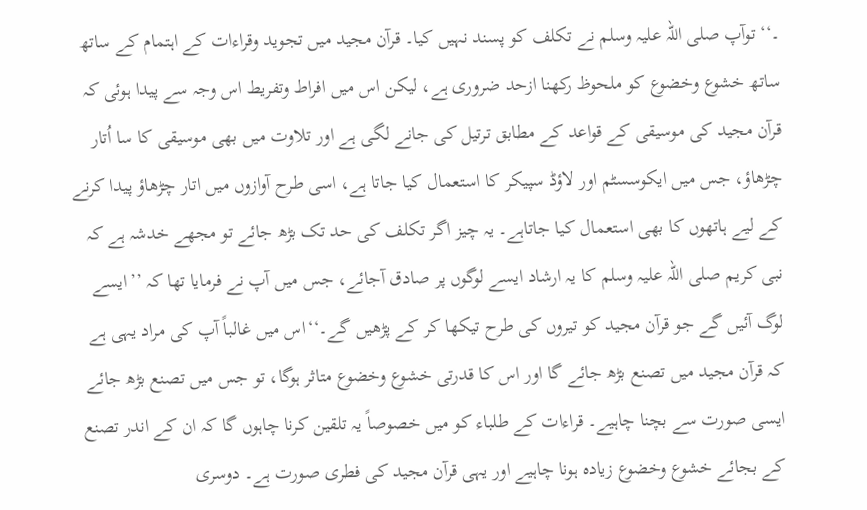۔‘‘ توآپ صلی اللہ علیہ وسلم نے تکلف کو پسند نہیں کیا۔ قرآن مجید میں تجوید وقراءات کے اہتمام کے ساتھ ساتھ خشوع وخضوع کو ملحوظ رکھنا ازحد ضروری ہے، لیکن اس میں افراط وتفریط اس وجہ سے پیدا ہوئی کہ قرآن مجید کی موسیقی کے قواعد کے مطابق ترتیل کی جانے لگی ہے اور تلاوت میں بھی موسیقی کا سا اُتار چڑھاؤ، جس میں ایکوسسٹم اور لاؤڈ سپیکر کا استعمال کیا جاتا ہے، اسی طرح آوازوں میں اتار چڑھاؤ پیدا کرنے کے لیے ہاتھوں کا بھی استعمال کیا جاتاہے۔ یہ چیز اگر تکلف کی حد تک بڑھ جائے تو مجھے خدشہ ہے کہ نبی کریم صلی اللہ علیہ وسلم کا یہ ارشاد ایسے لوگوں پر صادق آجائے، جس میں آپ نے فرمایا تھا کہ ’’ایسے لوگ آئیں گے جو قرآن مجید کو تیروں کی طرح تیکھا کر کے پڑھیں گے۔‘‘اس میں غالباً آپ کی مراد یہی ہے کہ قرآن مجید میں تصنع بڑھ جائے گا اور اس کا قدرتی خشوع وخضوع متاثر ہوگا، تو جس میں تصنع بڑھ جائے ایسی صورت سے بچنا چاہیے۔ قراءات کے طلباء کو میں خصوصاً یہ تلقین کرنا چاہوں گا کہ ان کے اندر تصنع کے بجائے خشوع وخضوع زیادہ ہونا چاہیے اور یہی قرآن مجید کی فطری صورت ہے۔ دوسری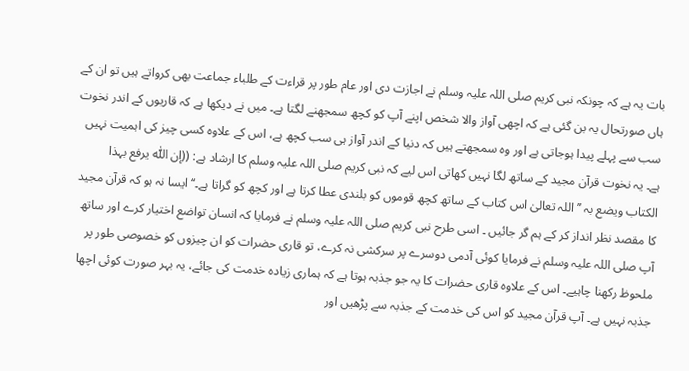بات یہ ہے کہ چونکہ نبی کریم صلی اللہ علیہ وسلم نے اجازت دی اور عام طور پر قراءت کے طلباء جماعت بھی کرواتے ہیں تو ان کے ہاں صورتحال یہ بن گئی ہے کہ اچھی آواز والا شخص اپنے آپ کو کچھ سمجھنے لگتا ہے۔ میں نے دیکھا ہے کہ قاریوں کے اندر نخوت سب سے پہلے پیدا ہوجاتی ہے اور وہ سمجھتے ہیں کہ دنیا کے اندر آواز ہی سب کچھ ہے، اس کے علاوہ کسی چیز کی اہمیت نہیں ہے۔ یہ نخوت قرآن مجید کے ساتھ لگا نہیں کھاتی اس لیے کہ نبی کریم صلی اللہ علیہ وسلم کا ارشاد ہے: ((إن اللّٰہ یرفع بہذا الکتاب ویضع بہ ’’ اللہ تعالیٰ اس کتاب کے ساتھ کچھ قوموں کو بلندی عطا کرتا ہے اور کچھ کو گراتا ہے۔‘‘ ایسا نہ ہو کہ قرآن مجید کا مقصد نظر انداز کر کے ہم گر جائیں ۔ اسی طرح نبی کریم صلی اللہ علیہ وسلم نے فرمایا کہ انسان تواضع اختیار کرے اور ساتھ آپ صلی اللہ علیہ وسلم نے فرمایا کوئی آدمی دوسرے پر سرکشی نہ کرے، تو قاری حضرات کو ان چیزوں کو خصوصی طور پر ملحوظ رکھنا چاہیے۔ اس کے علاوہ قاری حضرات کا یہ جو جذبہ ہوتا ہے کہ ہماری زیادہ خدمت کی جائے، یہ بہر صورت کوئی اچھا جذبہ نہیں ہے۔ آپ قرآن مجید کو اس کی خدمت کے جذبہ سے پڑھیں اور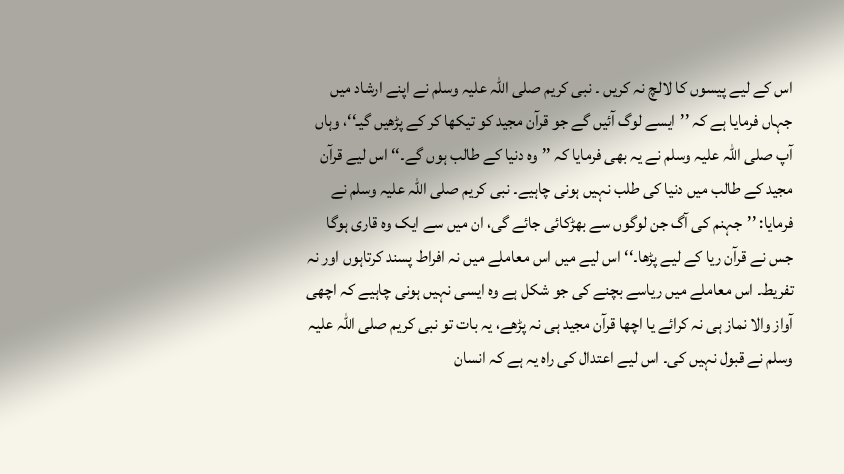اس کے لیے پیسوں کا لالچ نہ کریں ۔ نبی کریم صلی اللہ علیہ وسلم نے اپنے ارشاد میں جہاں فرمایا ہے کہ ’’ایسے لوگ آئیں گے جو قرآن مجید کو تیکھا کر کے پڑھیں گیـ‘‘، وہاں آپ صلی اللہ علیہ وسلم نے یہ بھی فرمایا کہ ’’وہ دنیا کے طالب ہوں گے۔‘‘ اس لیے قرآن مجید کے طالب میں دنیا کی طلب نہیں ہونی چاہیے۔ نبی کریم صلی اللہ علیہ وسلم نے فرمایا: ’’جہنم کی آگ جن لوگوں سے بھڑکائی جائے گی، ان میں سے ایک وہ قاری ہوگا جس نے قرآن ریا کے لیے پڑھا۔‘‘ اس لیے میں اس معاملے میں نہ افراط پسند کرتاہوں اور نہ تفریط۔ اس معاملے میں ریاسے بچنے کی جو شکل ہے وہ ایسی نہیں ہونی چاہیے کہ اچھی آواز والا نماز ہی نہ کرائے یا اچھا قرآن مجید ہی نہ پڑھے، یہ بات تو نبی کریم صلی اللہ علیہ وسلم نے قبول نہیں کی۔ اس لیے اعتدال کی راہ یہ ہے کہ انسان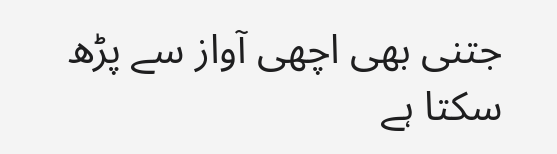جتنی بھی اچھی آواز سے پڑھ سکتا ہے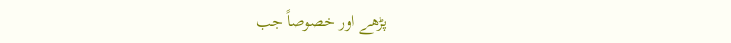پڑھے اور خصوصاً جب